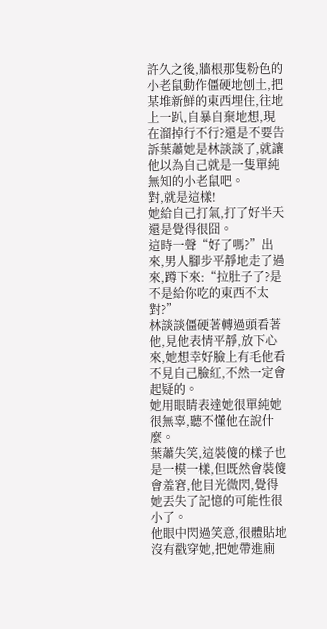許久之後,牆根那隻粉色的小老鼠動作僵硬地刨土,把某堆新鮮的東西埋住,往地上一趴,自暴自棄地想,現在溜掉行不行?還是不要告訴葉蕭她是林談談了,就讓他以為自己就是一隻單純無知的小老鼠吧。
對,就是這樣!
她給自己打氣,打了好半天還是覺得很囧。
這時一聲“好了嗎?”出來,男人腳步平靜地走了過來,蹲下來:“拉肚子了?是不是給你吃的東西不太對?”
林談談僵硬著轉過頭看著他,見他表情平靜,放下心來,她想幸好臉上有毛他看不見自己臉紅,不然一定會起疑的。
她用眼睛表達她很單純她很無辜,聽不懂他在說什麼。
葉蕭失笑,這裝傻的樣子也是一模一樣,但既然會裝傻會羞窘,他目光微閃,覺得她丟失了記憶的可能性很小了。
他眼中閃過笑意,很體貼地沒有戳穿她,把她帶進廁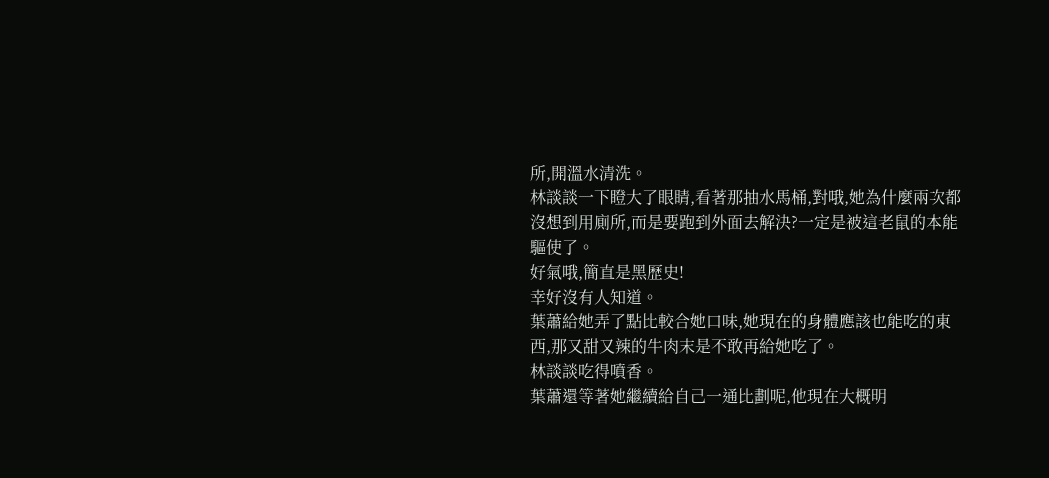所,開溫水清洗。
林談談一下瞪大了眼睛,看著那抽水馬桶,對哦,她為什麼兩次都沒想到用廁所,而是要跑到外面去解決?一定是被這老鼠的本能驅使了。
好氣哦,簡直是黑歷史!
幸好沒有人知道。
葉蕭給她弄了點比較合她口味,她現在的身體應該也能吃的東西,那又甜又辣的牛肉末是不敢再給她吃了。
林談談吃得噴香。
葉蕭還等著她繼續給自己一通比劃呢,他現在大概明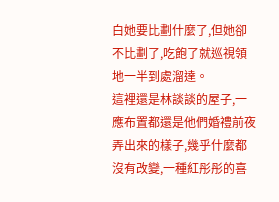白她要比劃什麼了,但她卻不比劃了,吃飽了就巡視領地一半到處溜達。
這裡還是林談談的屋子,一應布置都還是他們婚禮前夜弄出來的樣子,幾乎什麼都沒有改變,一種紅彤彤的喜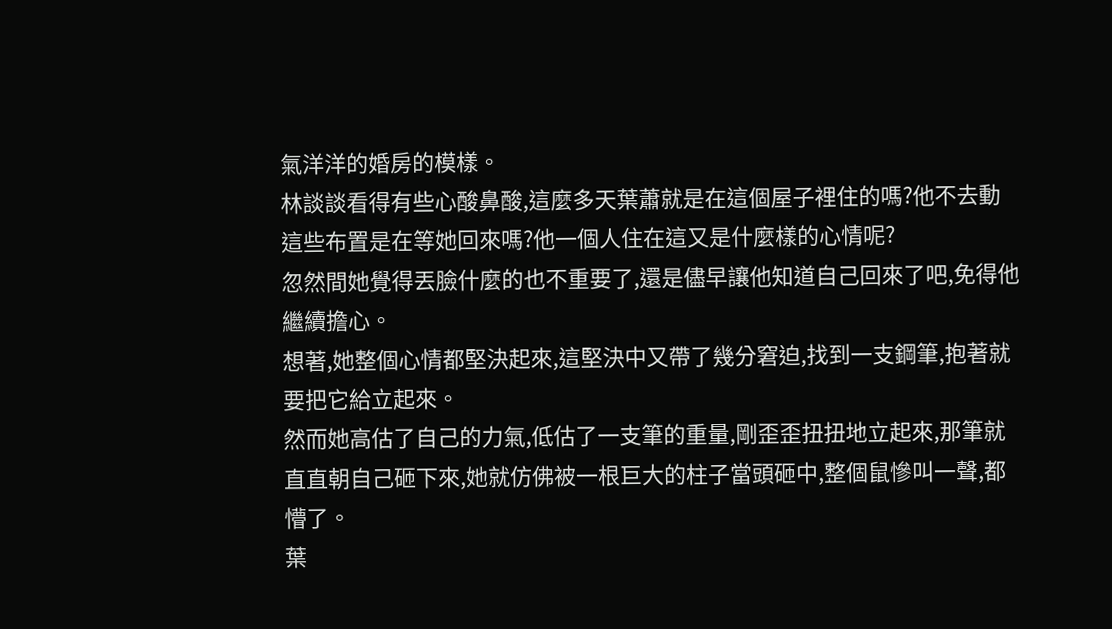氣洋洋的婚房的模樣。
林談談看得有些心酸鼻酸,這麼多天葉蕭就是在這個屋子裡住的嗎?他不去動這些布置是在等她回來嗎?他一個人住在這又是什麼樣的心情呢?
忽然間她覺得丟臉什麼的也不重要了,還是儘早讓他知道自己回來了吧,免得他繼續擔心。
想著,她整個心情都堅決起來,這堅決中又帶了幾分窘迫,找到一支鋼筆,抱著就要把它給立起來。
然而她高估了自己的力氣,低估了一支筆的重量,剛歪歪扭扭地立起來,那筆就直直朝自己砸下來,她就仿佛被一根巨大的柱子當頭砸中,整個鼠慘叫一聲,都懵了。
葉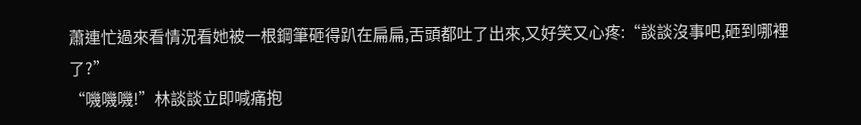蕭連忙過來看情況看她被一根鋼筆砸得趴在扁扁,舌頭都吐了出來,又好笑又心疼:“談談沒事吧,砸到哪裡了?”
“嘰嘰嘰!”林談談立即喊痛抱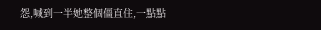怨,喊到一半她整個僵直住,一點點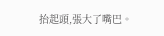抬起頭,張大了嘴巴。